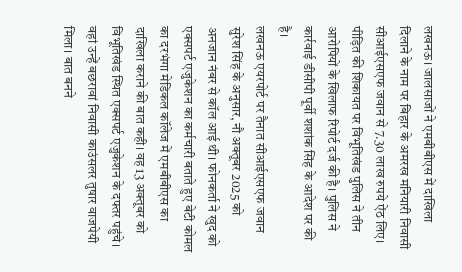लखनऊ। जालसाजों ने एमबीबीएस में दाखिला दिलाने के नाम पर बिहार के अमरख मनियारी निवासी सीआईएसएफ जवान से 7.30 लाख रुपये ऐंठ लिए। पीड़ित की शिकायत पर विभूतिखंड पुलिस ने तीन आरोपियों के खिलाफ रिपोर्ट दर्ज की है। पुलिस ने कार्रवाई डीसीपी पूर्वी शशांक सिंह के आदेश पर की है।
लखनऊ एयरपोर्ट पर तैनात सीआईएसएफ जवान सुरेश सिंह के अनुसार, नौ अक्तूबर 2025 को अनजान नंबर से कॉल आई थी। फोनकर्ता ने खुद को एक्सपर्ट एजुकेशन का कर्मचारी बताते हुए बेटी कोमल का दरभंगा मेडिकल कॉलेज में एमबीबीएस का दाखिला कराने की बात कही। वह 13 अक्तूबर को विभूतिखंड स्थित एक्सपर्ट एजुकेशन के दफ्तर पहुंचे। वहां उन्हें बछरावां निवासी काउंसलर तुषार वाजपेयी मिला। बात बनने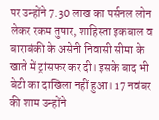पर उन्होंने 7.30 लाख का पर्सनल लोन लेकर रकम तुषार, शाहिस्ता इकबाल व बाराबंकी के असेनी निवासी सीमा के खाते में ट्रांसफर कर दी। इसके बाद भी बेटी का दाखिला नहीं हुआ। 17 नवंबर की शाम उन्होंने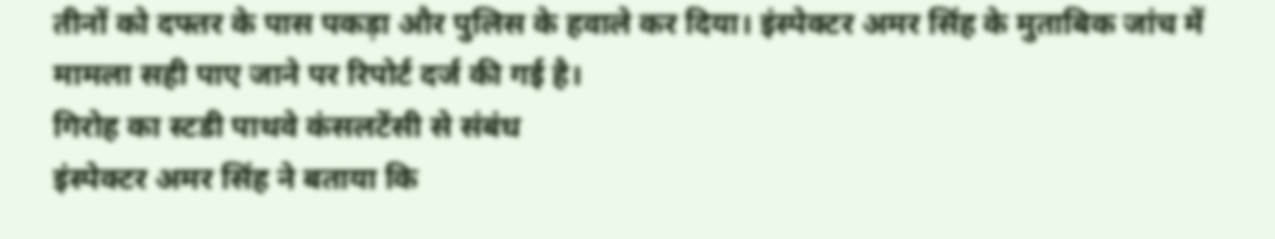तीनों को दफ्तर के पास पकड़ा और पुलिस के हवाले कर दिया। इंस्पेक्टर अमर सिंह के मुताबिक जांच में मामला सही पाए जाने पर रिपोर्ट दर्ज की गई है।
गिरोह का स्टडी पाथवे कंसलटेंसी से संबंध
इंस्पेक्टर अमर सिंह ने बताया कि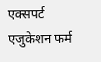एक्सपर्ट एजुकेशन फर्म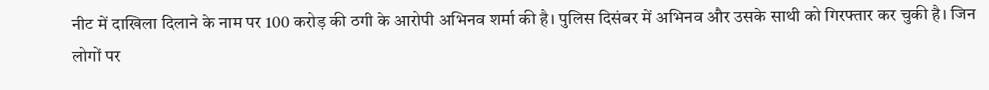नीट में दाखिला दिलाने के नाम पर 100 करोड़ की ठगी के आरोपी अभिनव शर्मा की है। पुलिस दिसंबर में अभिनव और उसके साथी को गिरफ्तार कर चुकी है। जिन लोगों पर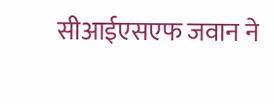सीआईएसएफ जवान ने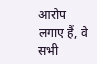आरोप लगाए हैं, वे सभी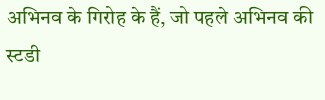अभिनव के गिरोह के हैं, जो पहले अभिनव की स्टडी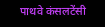पाथवे कंसलटेंसी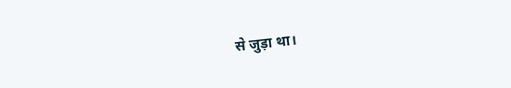से जुड़ा था।